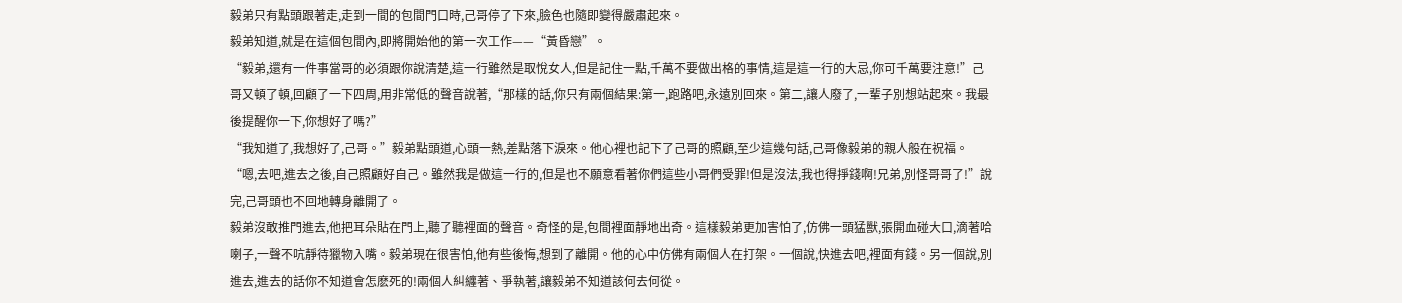毅弟只有點頭跟著走,走到一間的包間門口時,己哥停了下來,臉色也隨即變得嚴肅起來。
毅弟知道,就是在這個包間內,即將開始他的第一次工作——“黃昏戀”。
“毅弟,還有一件事當哥的必須跟你說清楚,這一行雖然是取悅女人,但是記住一點,千萬不要做出格的事情,這是這一行的大忌,你可千萬要注意!”己哥又頓了頓,回顧了一下四周,用非常低的聲音說著,“那樣的話,你只有兩個結果:第一,跑路吧,永遠別回來。第二,讓人廢了,一輩子別想站起來。我最後提醒你一下,你想好了嗎?”
“我知道了,我想好了,己哥。”毅弟點頭道,心頭一熱,差點落下淚來。他心裡也記下了己哥的照顧,至少這幾句話,己哥像毅弟的親人般在祝福。
“嗯,去吧,進去之後,自己照顧好自己。雖然我是做這一行的,但是也不願意看著你們這些小哥們受罪!但是沒法,我也得掙錢啊!兄弟,別怪哥哥了!”說完,己哥頭也不回地轉身離開了。
毅弟沒敢推門進去,他把耳朵貼在門上,聽了聽裡面的聲音。奇怪的是,包間裡面靜地出奇。這樣毅弟更加害怕了,仿佛一頭猛獸,張開血碰大口,滴著哈喇子,一聲不吭靜待獵物入嘴。毅弟現在很害怕,他有些後悔,想到了離開。他的心中仿佛有兩個人在打架。一個說,快進去吧,裡面有錢。另一個說,別進去,進去的話你不知道會怎麽死的!兩個人糾纏著、爭執著,讓毅弟不知道該何去何從。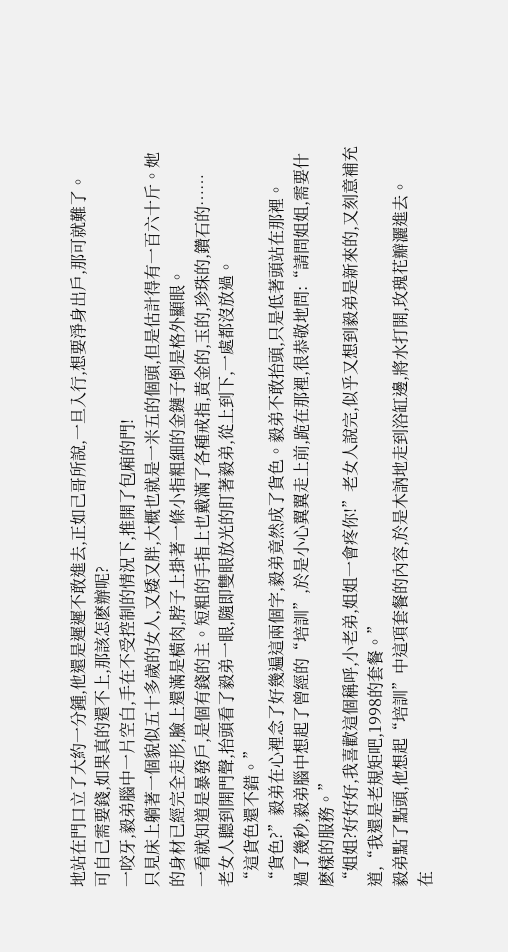地站在門口立了大約一分鍾,他還是遲遲不敢進去,正如己哥所說,一旦入行,想要淨身出戶,那可就難了。
可自己需要錢,如果真的還不上,那該怎麽辦呢?
一咬牙,毅弟腦中一片空白,手在不受控制的情況下,推開了包廂的門!
只見床上躺著一個貌似五十多歲的女人,又矮又胖,大概也就是一米五的個頭,但是估計得有一百六十斤。她的身材已經完全走形,臉上還滿是橫肉,脖子上掛著一條小指粗細的金鏈子倒是格外顯眼。
一看就知道是暴發戶,是個有錢的主。短粗的手指上也戴滿了各種戒指,黃金的,玉的,珍珠的,鑽石的……
老女人聽到開門聲,抬頭看了毅弟一眼,隨即雙眼放光的盯著毅弟,從上到下,一處都沒放過。
“這貨色還不錯。”
“貨色?”毅弟在心裡念了好幾遍這兩個字,毅弟竟然成了貨色。毅弟不敢抬頭,只是低著頭站在那裡。
過了幾秒,毅弟腦中想起了曾經的“培訓”,於是小心翼翼走上前,跪在那裡,很恭敬地問:“請問姐姐,需要什麽樣的服務。”
“姐姐?好好好,我喜歡這個稱呼,小老弟,姐姐一會疼你!”老女人說完,似乎又想到毅弟是新來的,又刻意補充道,“我還是老規矩吧,1998的套餐。”
毅弟點了點頭,他想起“培訓”中這項套餐的內容,於是木訥地走到浴缸邊,將水打開,玫瑰花瓣灑進去。
在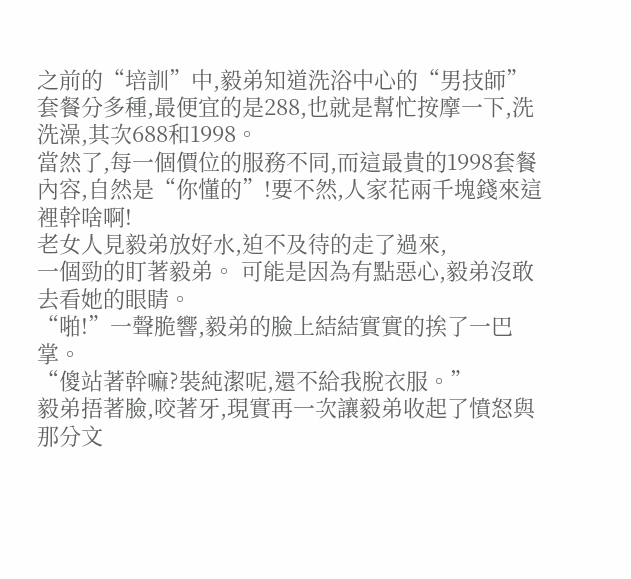之前的“培訓”中,毅弟知道洗浴中心的“男技師”套餐分多種,最便宜的是288,也就是幫忙按摩一下,洗洗澡,其次688和1998。
當然了,每一個價位的服務不同,而這最貴的1998套餐內容,自然是“你懂的”!要不然,人家花兩千塊錢來這裡幹啥啊!
老女人見毅弟放好水,迫不及待的走了過來,
一個勁的盯著毅弟。 可能是因為有點惡心,毅弟沒敢去看她的眼睛。
“啪!”一聲脆響,毅弟的臉上結結實實的挨了一巴掌。
“傻站著幹嘛?裝純潔呢,還不給我脫衣服。”
毅弟捂著臉,咬著牙,現實再一次讓毅弟收起了憤怒與那分文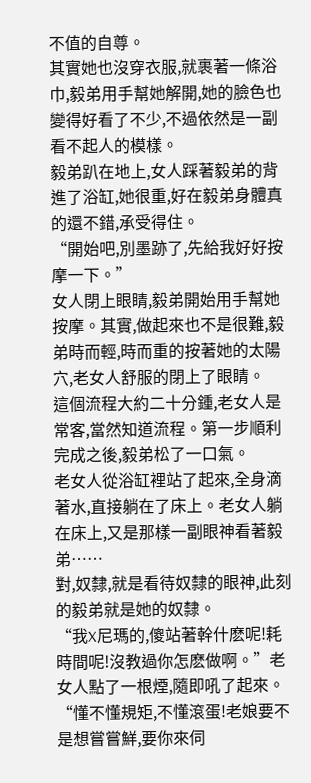不值的自尊。
其實她也沒穿衣服,就裹著一條浴巾,毅弟用手幫她解開,她的臉色也變得好看了不少,不過依然是一副看不起人的模樣。
毅弟趴在地上,女人踩著毅弟的背進了浴缸,她很重,好在毅弟身體真的還不錯,承受得住。
“開始吧,別墨跡了,先給我好好按摩一下。”
女人閉上眼睛,毅弟開始用手幫她按摩。其實,做起來也不是很難,毅弟時而輕,時而重的按著她的太陽穴,老女人舒服的閉上了眼睛。
這個流程大約二十分鍾,老女人是常客,當然知道流程。第一步順利完成之後,毅弟松了一口氣。
老女人從浴缸裡站了起來,全身滴著水,直接躺在了床上。老女人躺在床上,又是那樣一副眼神看著毅弟……
對,奴隸,就是看待奴隸的眼神,此刻的毅弟就是她的奴隸。
“我X尼瑪的,傻站著幹什麽呢!耗時間呢!沒教過你怎麽做啊。”老女人點了一根煙,隨即吼了起來。“懂不懂規矩,不懂滾蛋!老娘要不是想嘗嘗鮮,要你來伺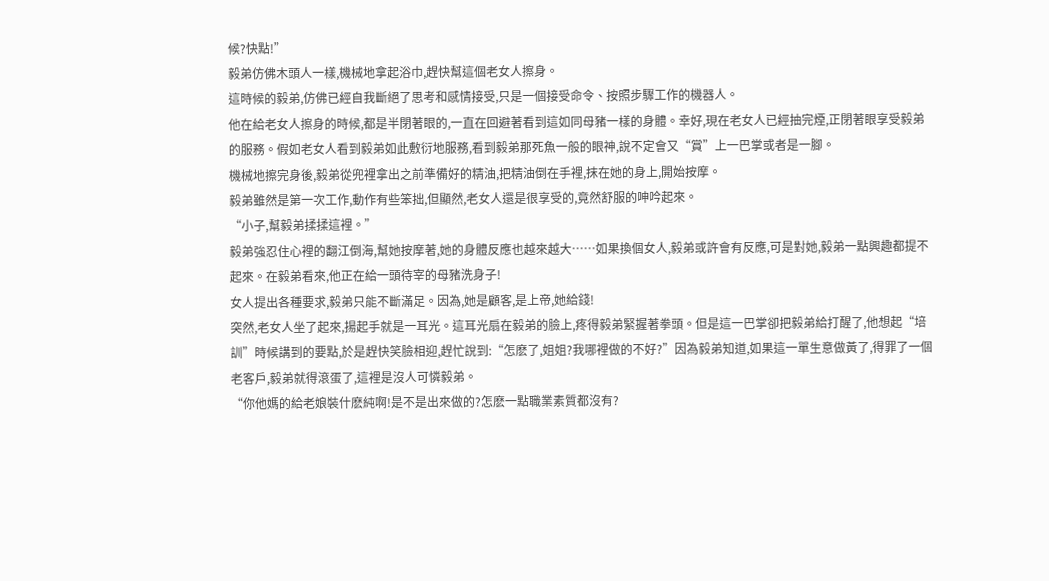候?快點!”
毅弟仿佛木頭人一樣,機械地拿起浴巾,趕快幫這個老女人擦身。
這時候的毅弟,仿佛已經自我斷絕了思考和感情接受,只是一個接受命令、按照步驟工作的機器人。
他在給老女人擦身的時候,都是半閉著眼的,一直在回避著看到這如同母豬一樣的身體。幸好,現在老女人已經抽完煙,正閉著眼享受毅弟的服務。假如老女人看到毅弟如此敷衍地服務,看到毅弟那死魚一般的眼神,說不定會又“賞”上一巴掌或者是一腳。
機械地擦完身後,毅弟從兜裡拿出之前準備好的精油,把精油倒在手裡,抹在她的身上,開始按摩。
毅弟雖然是第一次工作,動作有些笨拙,但顯然,老女人還是很享受的,竟然舒服的呻吟起來。
“小子,幫毅弟揉揉這裡。”
毅弟強忍住心裡的翻江倒海,幫她按摩著,她的身體反應也越來越大……如果換個女人,毅弟或許會有反應,可是對她,毅弟一點興趣都提不起來。在毅弟看來,他正在給一頭待宰的母豬洗身子!
女人提出各種要求,毅弟只能不斷滿足。因為,她是顧客,是上帝,她給錢!
突然,老女人坐了起來,揚起手就是一耳光。這耳光扇在毅弟的臉上,疼得毅弟緊握著拳頭。但是這一巴掌卻把毅弟給打醒了,他想起“培訓”時候講到的要點,於是趕快笑臉相迎,趕忙說到:“怎麽了,姐姐?我哪裡做的不好?”因為毅弟知道,如果這一單生意做黃了,得罪了一個老客戶,毅弟就得滾蛋了,這裡是沒人可憐毅弟。
“你他媽的給老娘裝什麽純啊!是不是出來做的?怎麽一點職業素質都沒有?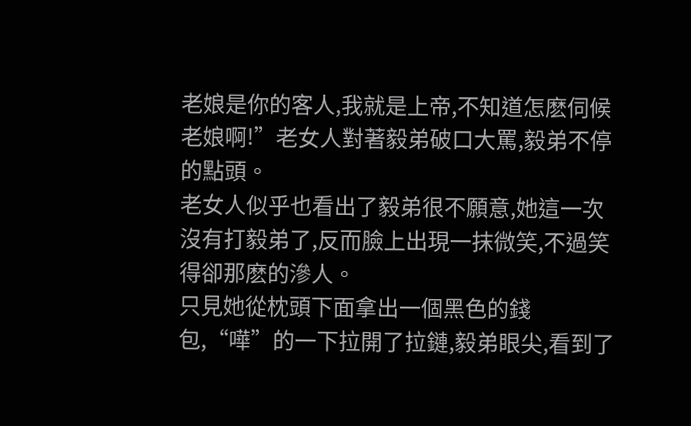老娘是你的客人,我就是上帝,不知道怎麽伺候老娘啊!”老女人對著毅弟破口大罵,毅弟不停的點頭。
老女人似乎也看出了毅弟很不願意,她這一次沒有打毅弟了,反而臉上出現一抹微笑,不過笑得卻那麽的滲人。
只見她從枕頭下面拿出一個黑色的錢包,“嘩”的一下拉開了拉鏈,毅弟眼尖,看到了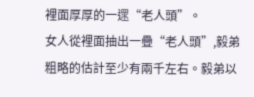裡面厚厚的一遝“老人頭”。
女人從裡面抽出一疊“老人頭”,毅弟粗略的估計至少有兩千左右。毅弟以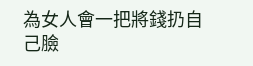為女人會一把將錢扔自己臉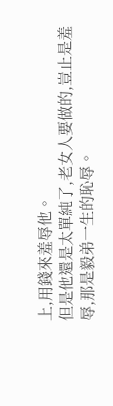上,用錢來羞辱他。
但是他還是太單純了,老女人要做的,豈止是羞辱,那是毅弟一生的恥辱。